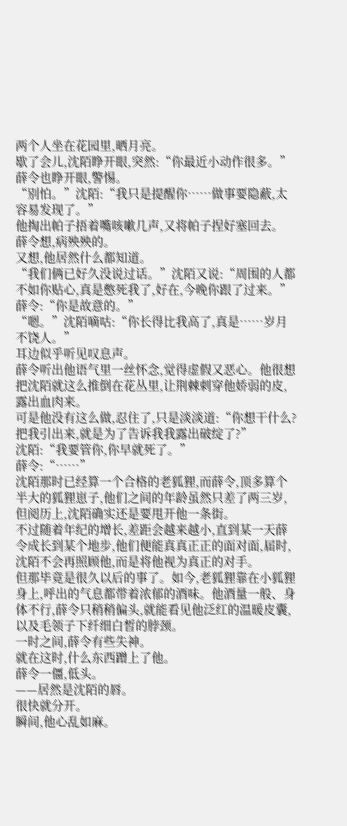两个人坐在花园里,晒月亮。
歇了会儿,沈陌睁开眼,突然:“你最近小动作很多。”
薛令也睁开眼,警惕。
“别怕。”沈陌:“我只是提醒你……做事要隐蔽,太容易发现了。”
他掏出帕子捂着嘴咳嗽几声,又将帕子捏好塞回去。
薛令想,病殃殃的。
又想,他居然什么都知道。
“我们俩已好久没说过话。”沈陌又说:“周围的人都不如你贴心,真是憋死我了,好在,今晚你跟了过来。”
薛令:“你是故意的。”
“嗯。”沈陌嘀咕:“你长得比我高了,真是……岁月不饶人。”
耳边似乎听见叹息声。
薛令听出他语气里一丝怀念,觉得虚假又恶心。他很想把沈陌就这么推倒在花丛里,让荆棘刺穿他娇弱的皮,露出血肉来。
可是他没有这么做,忍住了,只是淡淡道:“你想干什么?把我引出来,就是为了告诉我我露出破绽了?”
沈陌:“我要管你,你早就死了。”
薛令:“……”
沈陌那时已经算一个合格的老狐狸,而薛令,顶多算个半大的狐狸崽子,他们之间的年龄虽然只差了两三岁,但阅历上,沈陌确实还是要甩开他一条街。
不过随着年纪的增长,差距会越来越小,直到某一天薛令成长到某个地步,他们便能真真正正的面对面,届时,沈陌不会再照顾他,而是将他视为真正的对手。
但那毕竟是很久以后的事了。如今,老狐狸靠在小狐狸身上,呼出的气息都带着浓郁的酒味。他酒量一般、身体不行,薛令只稍稍偏头,就能看见他泛红的温暖皮囊,以及毛领子下纤细白皙的脖颈。
一时之间,薛令有些失神。
就在这时,什么东西蹭上了他。
薛令一僵,低头。
——居然是沈陌的唇。
很快就分开。
瞬间,他心乱如麻。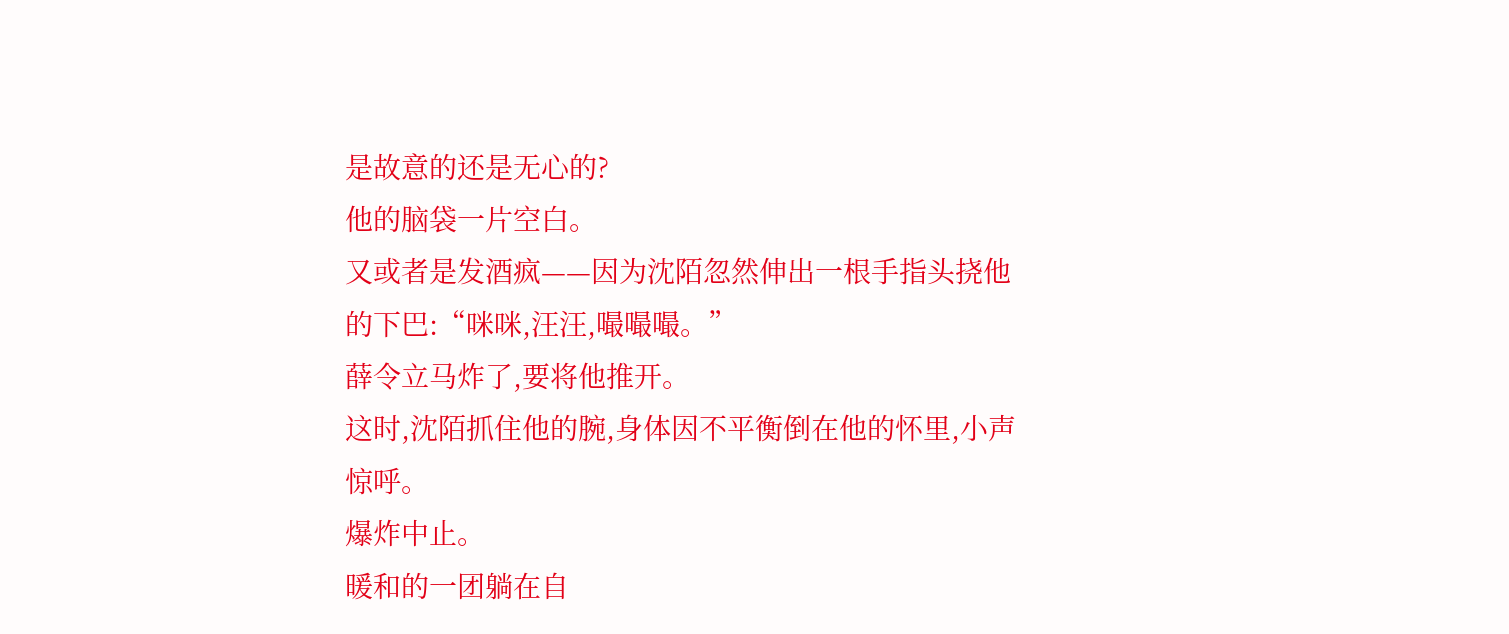是故意的还是无心的?
他的脑袋一片空白。
又或者是发酒疯——因为沈陌忽然伸出一根手指头挠他的下巴:“咪咪,汪汪,嘬嘬嘬。”
薛令立马炸了,要将他推开。
这时,沈陌抓住他的腕,身体因不平衡倒在他的怀里,小声惊呼。
爆炸中止。
暖和的一团躺在自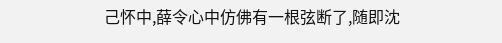己怀中,薛令心中仿佛有一根弦断了,随即沈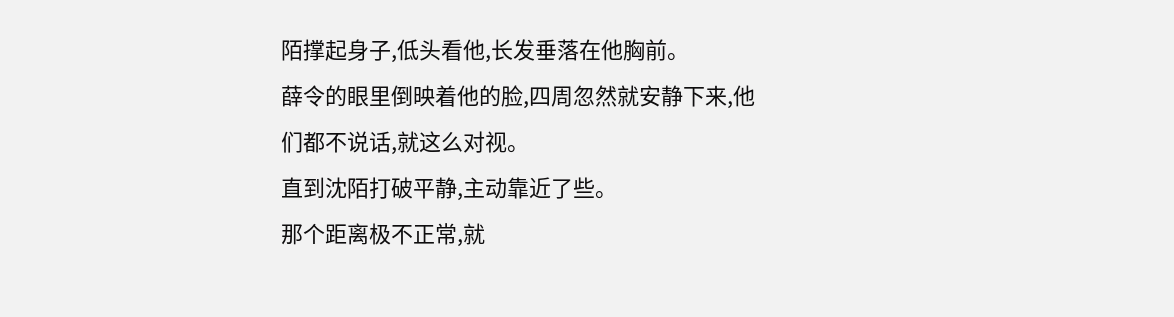陌撑起身子,低头看他,长发垂落在他胸前。
薛令的眼里倒映着他的脸,四周忽然就安静下来,他们都不说话,就这么对视。
直到沈陌打破平静,主动靠近了些。
那个距离极不正常,就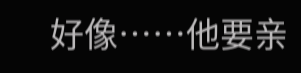好像……他要亲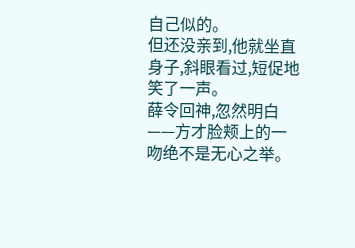自己似的。
但还没亲到,他就坐直身子,斜眼看过,短促地笑了一声。
薛令回神,忽然明白——方才脸颊上的一吻绝不是无心之举。